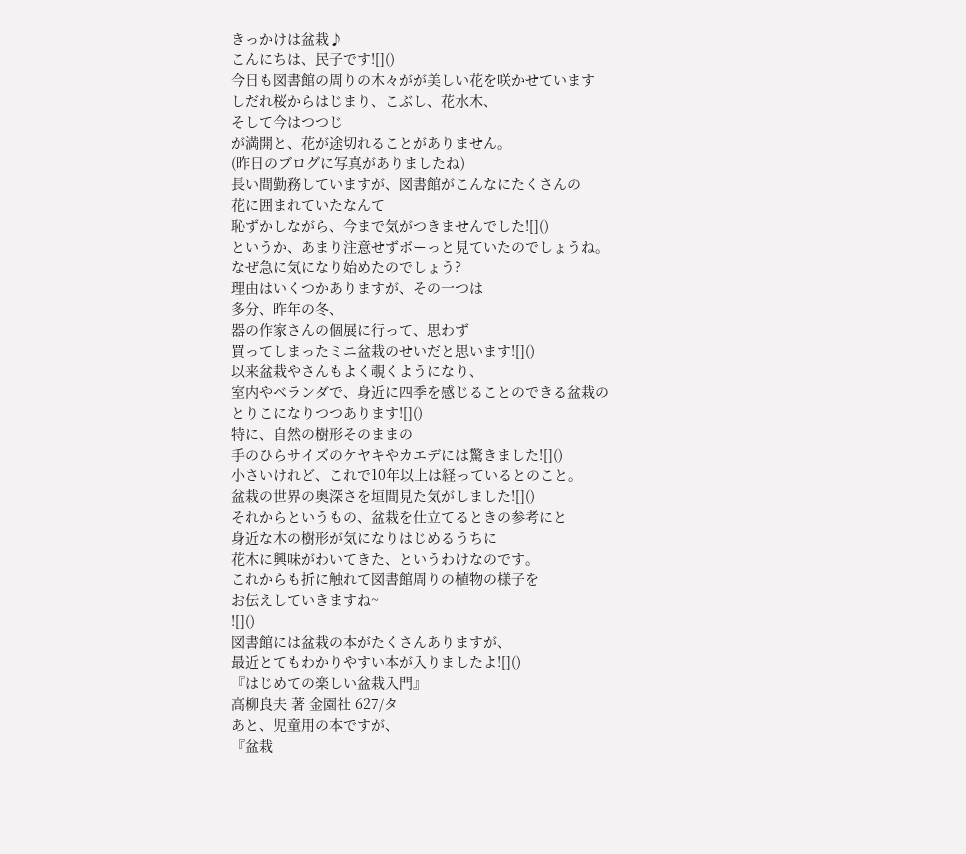きっかけは盆栽♪
こんにちは、民子です![]()
今日も図書館の周りの木々がが美しい花を咲かせています
しだれ桜からはじまり、こぶし、花水木、
そして今はつつじ
が満開と、花が途切れることがありません。
(昨日のブログに写真がありましたね)
長い間勤務していますが、図書館がこんなにたくさんの
花に囲まれていたなんて
恥ずかしながら、今まで気がつきませんでした![]()
というか、あまり注意せずボーっと見ていたのでしょうね。
なぜ急に気になり始めたのでしょう?
理由はいくつかありますが、その一つは
多分、昨年の冬、
器の作家さんの個展に行って、思わず
買ってしまったミニ盆栽のせいだと思います![]()
以来盆栽やさんもよく覗くようになり、
室内やベランダで、身近に四季を感じることのできる盆栽の
とりこになりつつあります![]()
特に、自然の樹形そのままの
手のひらサイズのケヤキやカエデには驚きました![]()
小さいけれど、これで10年以上は経っているとのこと。
盆栽の世界の奥深さを垣間見た気がしました![]()
それからというもの、盆栽を仕立てるときの参考にと
身近な木の樹形が気になりはじめるうちに
花木に興味がわいてきた、というわけなのです。
これからも折に触れて図書館周りの植物の様子を
お伝えしていきますね~
![]()
図書館には盆栽の本がたくさんありますが、
最近とてもわかりやすい本が入りましたよ![]()
『はじめての楽しい盆栽入門』
高柳良夫 著 金園社 627/タ
あと、児童用の本ですが、
『盆栽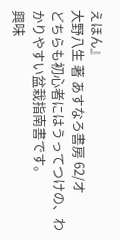えほん』
大野八生 著 あすなろ書房 62/オ
どちらも初心者にはうってつけの、わかりやすい盆栽指南書です。
興味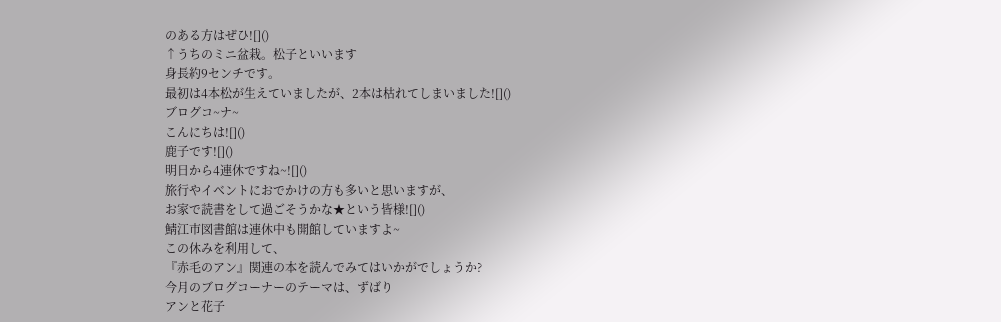のある方はぜひ![]()
↑うちのミニ盆栽。松子といいます
身長約9センチです。
最初は4本松が生えていましたが、2本は枯れてしまいました![]()
ブログコ~ナ~
こんにちは![]()
鹿子です![]()
明日から4連休ですね~![]()
旅行やイベントにおでかけの方も多いと思いますが、
お家で読書をして過ごそうかな★という皆様![]()
鯖江市図書館は連休中も開館していますよ~
この休みを利用して、
『赤毛のアン』関連の本を読んでみてはいかがでしょうか?
今月のブログコーナーのテーマは、ずばり
アンと花子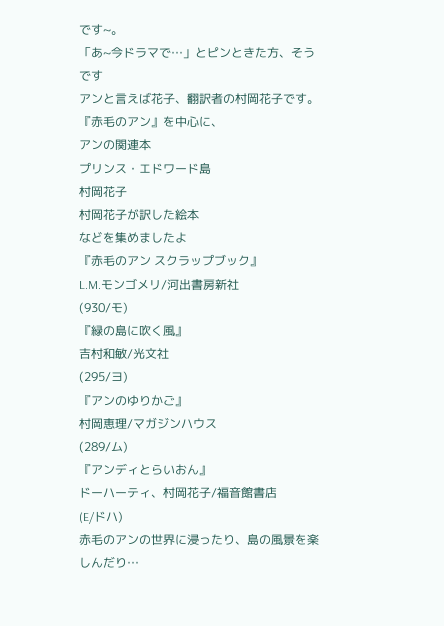です~。
「あ~今ドラマで…」とピンときた方、そうです
アンと言えば花子、翻訳者の村岡花子です。
『赤毛のアン』を中心に、
アンの関連本
プリンス・エドワード島
村岡花子
村岡花子が訳した絵本
などを集めましたよ
『赤毛のアン スクラップブック』
L.M.モンゴメリ/河出書房新社
(930/モ)
『緑の島に吹く風』
吉村和敏/光文社
(295/ヨ)
『アンのゆりかご』
村岡恵理/マガジンハウス
(289/ム)
『アンディとらいおん』
ドーハーティ、村岡花子/福音館書店
(E/ドハ)
赤毛のアンの世界に浸ったり、島の風景を楽しんだり…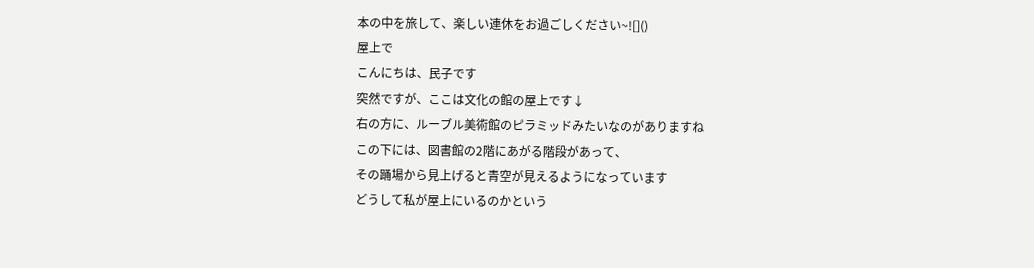本の中を旅して、楽しい連休をお過ごしください~![]()
屋上で
こんにちは、民子です
突然ですが、ここは文化の館の屋上です↓
右の方に、ルーブル美術館のピラミッドみたいなのがありますね
この下には、図書館の2階にあがる階段があって、
その踊場から見上げると青空が見えるようになっています
どうして私が屋上にいるのかという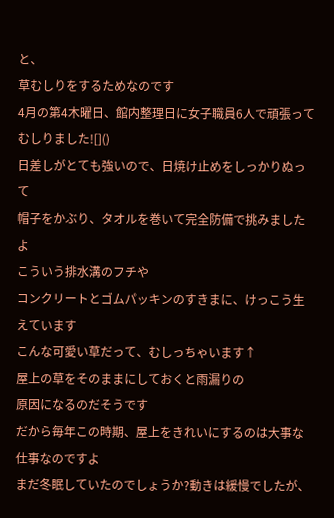と、
草むしりをするためなのです
4月の第4木曜日、館内整理日に女子職員6人で頑張ってむしりました![]()
日差しがとても強いので、日焼け止めをしっかりぬって
帽子をかぶり、タオルを巻いて完全防備で挑みましたよ
こういう排水溝のフチや
コンクリートとゴムパッキンのすきまに、けっこう生えています
こんな可愛い草だって、むしっちゃいます↑
屋上の草をそのままにしておくと雨漏りの
原因になるのだそうです
だから毎年この時期、屋上をきれいにするのは大事な仕事なのですよ
まだ冬眠していたのでしょうか?動きは緩慢でしたが、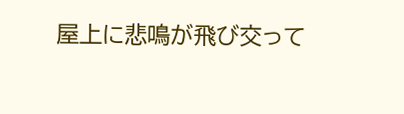屋上に悲鳴が飛び交って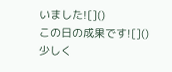いました![]()
この日の成果です![]()
少しく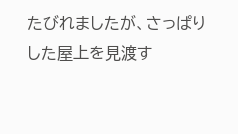たびれましたが、さっぱりした屋上を見渡す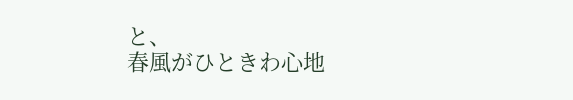と、
春風がひときわ心地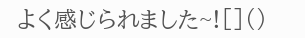よく感じられました~![]()